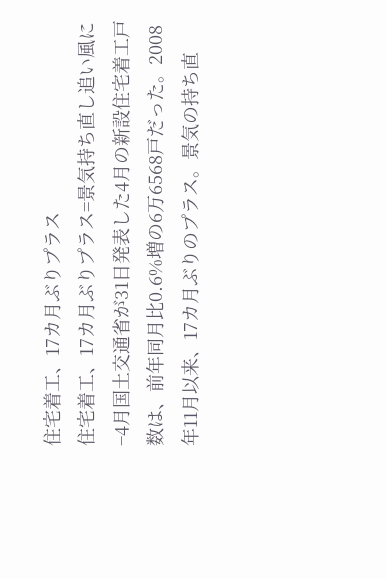住宅着工、17カ月ぶりプラス
住宅着工、17カ月ぶりプラス=景気持ち直し追い風に−4月国土交通省が31日発表した4月の新設住宅着工戸数は、前年同月比0.6%増の6万6568戸だった。2008年11月以来、17カ月ぶりのプラス。景気の持ち直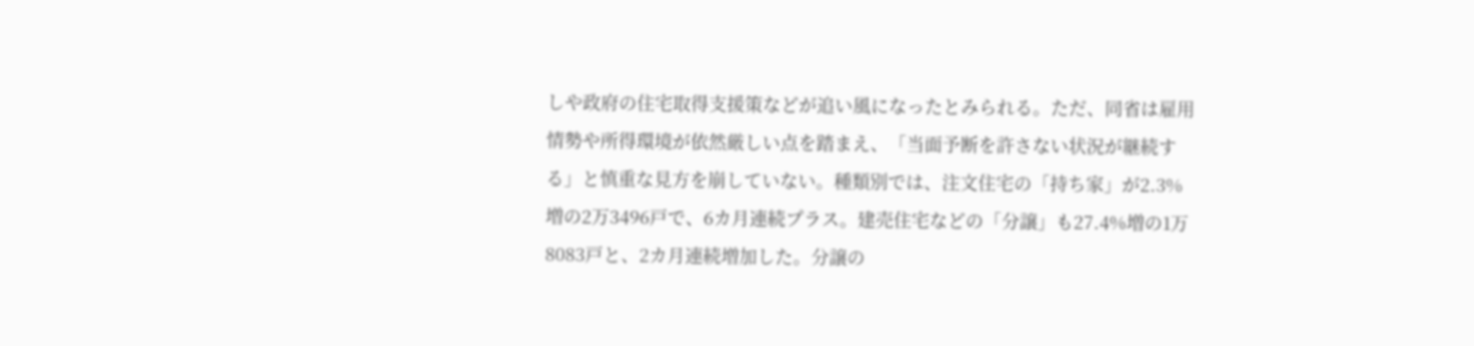しや政府の住宅取得支援策などが追い風になったとみられる。ただ、同省は雇用情勢や所得環境が依然厳しい点を踏まえ、「当面予断を許さない状況が継続する」と慎重な見方を崩していない。種類別では、注文住宅の「持ち家」が2.3%増の2万3496戸で、6カ月連続プラス。建売住宅などの「分譲」も27.4%増の1万8083戸と、2カ月連続増加した。分譲の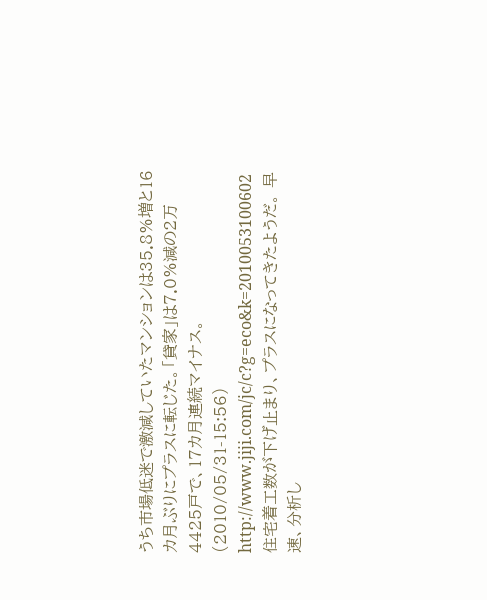うち市場低迷で激減していたマンションは35.8%増と16カ月ぶりにプラスに転じた。「貸家」は7.0%減の2万4425戸で、17カ月連続マイナス。(2010/05/31-15:56) http://www.jiji.com/jc/c?g=eco&k=2010053100602 住宅着工数が下げ止まり、プラスになってきたようだ。 早速、分析し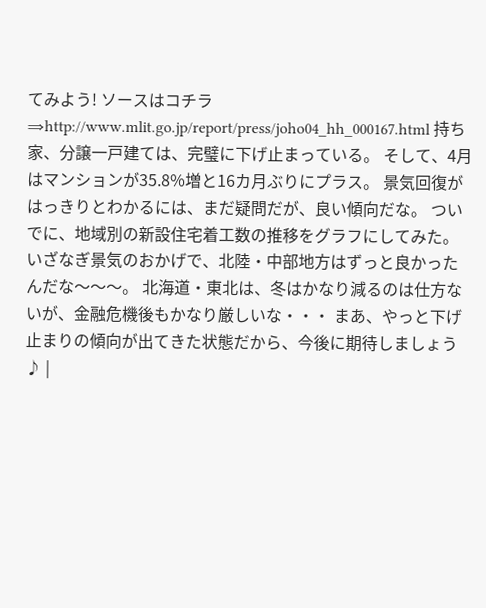てみよう! ソースはコチラ⇒http://www.mlit.go.jp/report/press/joho04_hh_000167.html 持ち家、分譲一戸建ては、完璧に下げ止まっている。 そして、4月はマンションが35.8%増と16カ月ぶりにプラス。 景気回復がはっきりとわかるには、まだ疑問だが、良い傾向だな。 ついでに、地域別の新設住宅着工数の推移をグラフにしてみた。 いざなぎ景気のおかげで、北陸・中部地方はずっと良かったんだな〜〜〜。 北海道・東北は、冬はかなり減るのは仕方ないが、金融危機後もかなり厳しいな・・・ まあ、やっと下げ止まりの傾向が出てきた状態だから、今後に期待しましょう♪ |